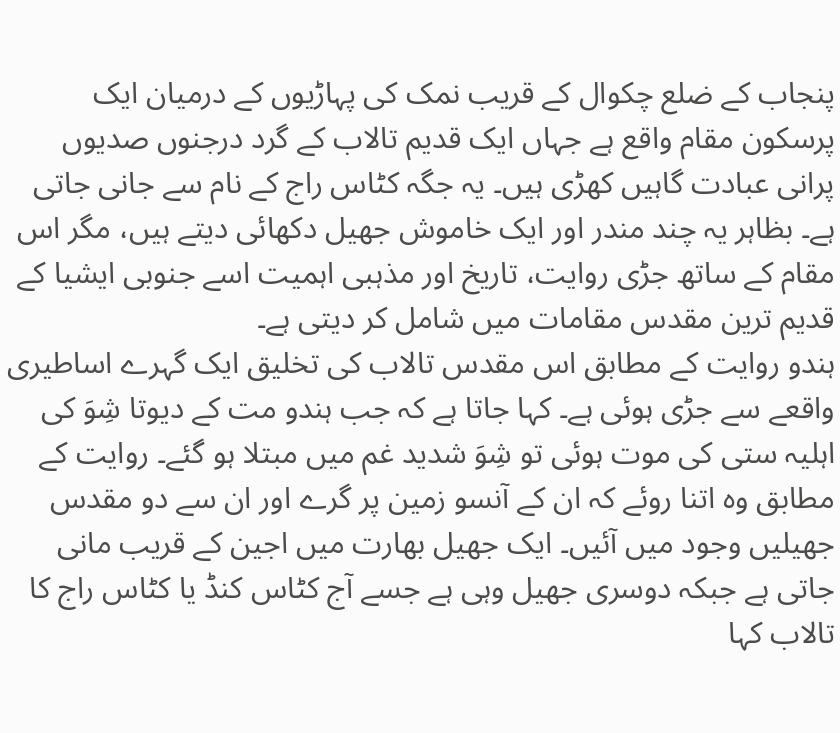پنجاب کے ضلع چکوال کے قریب نمک کی پہاڑیوں کے درمیان ایک پرسکون مقام واقع ہے جہاں ایک قدیم تالاب کے گرد درجنوں صدیوں پرانی عبادت گاہیں کھڑی ہیں۔ یہ جگہ کٹاس راج کے نام سے جانی جاتی ہے۔ بظاہر یہ چند مندر اور ایک خاموش جھیل دکھائی دیتے ہیں، مگر اس مقام کے ساتھ جڑی روایت، تاریخ اور مذہبی اہمیت اسے جنوبی ایشیا کے قدیم ترین مقدس مقامات میں شامل کر دیتی ہے۔
ہندو روایت کے مطابق اس مقدس تالاب کی تخلیق ایک گہرے اساطیری واقعے سے جڑی ہوئی ہے۔ کہا جاتا ہے کہ جب ہندو مت کے دیوتا شِوَ کی اہلیہ ستی کی موت ہوئی تو شِوَ شدید غم میں مبتلا ہو گئے۔ روایت کے مطابق وہ اتنا روئے کہ ان کے آنسو زمین پر گرے اور ان سے دو مقدس جھیلیں وجود میں آئیں۔ ایک جھیل بھارت میں اجین کے قریب مانی جاتی ہے جبکہ دوسری جھیل وہی ہے جسے آج کٹاس کنڈ یا کٹاس راج کا تالاب کہا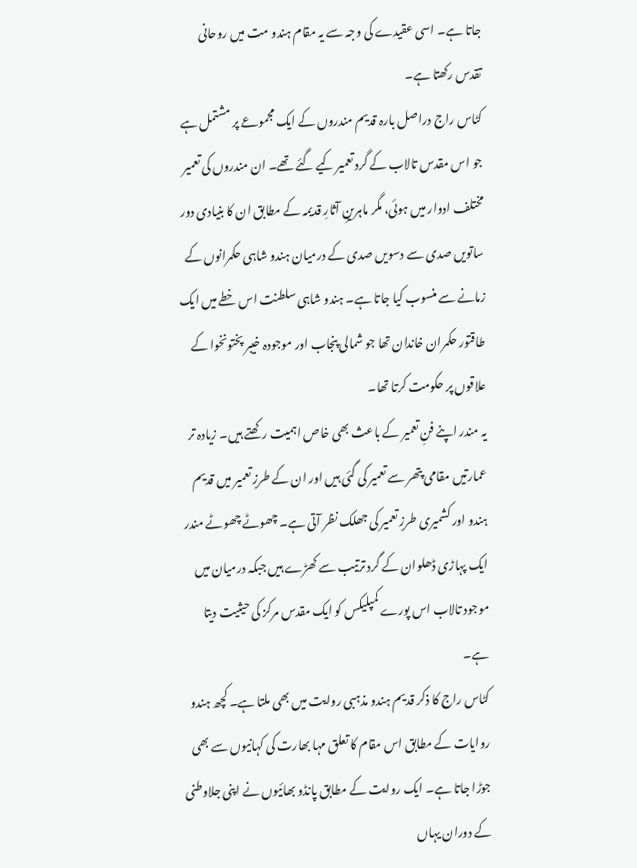جاتا ہے۔ اسی عقیدے کی وجہ سے یہ مقام ہندو مت میں روحانی تقدس رکھتا ہے۔
کٹاس راج دراصل بارہ قدیم مندروں کے ایک مجموعے پر مشتمل ہے جو اس مقدس تالاب کے گرد تعمیر کیے گئے تھے۔ ان مندروں کی تعمیر مختلف ادوار میں ہوئی، مگر ماہرینِ آثارِ قدیمہ کے مطابق ان کا بنیادی دور ساتویں صدی سے دسویں صدی کے درمیان ہندو شاہی حکمرانوں کے زمانے سے منسوب کیا جاتا ہے۔ ہندو شاہی سلطنت اس خطے میں ایک طاقتور حکمران خاندان تھا جو شمالی پنجاب اور موجودہ خیبر پختونخوا کے علاقوں پر حکومت کرتا تھا۔
یہ مندر اپنے فنِ تعمیر کے باعث بھی خاص اہمیت رکھتے ہیں۔ زیادہ تر عمارتیں مقامی پتھر سے تعمیر کی گئی ہیں اور ان کے طرزِ تعمیر میں قدیم ہندو اور کشمیری طرزِ تعمیر کی جھلک نظر آتی ہے۔ چھوٹے چھوٹے مندر ایک پہاڑی ڈھلوان کے گرد ترتیب سے کھڑے ہیں جبکہ درمیان میں موجود تالاب اس پورے کمپلیکس کو ایک مقدس مرکز کی حیثیت دیتا ہے۔
کٹاس راج کا ذکر قدیم ہندو مذہبی روایت میں بھی ملتا ہے۔ کچھ ہندو روایات کے مطابق اس مقام کا تعلق مہا بھارت کی کہانیوں سے بھی جوڑا جاتا ہے۔ ایک روایت کے مطابق پانڈو بھائیوں نے اپنی جلاوطنی کے دوران یہاں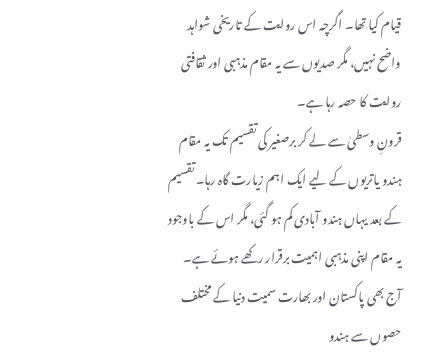قیام کیا تھا۔ اگرچہ اس روایت کے تاریخی شواہد واضح نہیں، مگر صدیوں سے یہ مقام مذہبی اور ثقافتی روایت کا حصہ رہا ہے۔
قرونِ وسطیٰ سے لے کر برصغیر کی تقسیم تک یہ مقام ہندو یاتریوں کے لیے ایک اہم زیارت گاہ رہا۔ تقسیم کے بعد یہاں ہندو آبادی کم ہو گئی، مگر اس کے باوجود یہ مقام اپنی مذہبی اہمیت برقرار رکھے ہوئے ہے۔ آج بھی پاکستان اور بھارت سمیت دنیا کے مختلف حصوں سے ہندو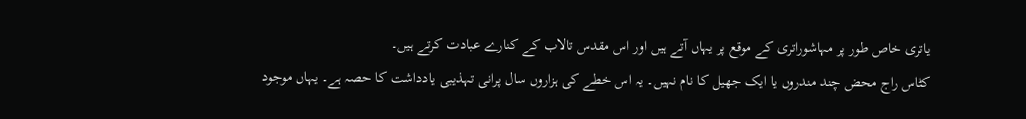یاتری خاص طور پر مہاشوراتری کے موقع پر یہاں آتے ہیں اور اس مقدس تالاب کے کنارے عبادت کرتے ہیں۔
کٹاس راج محض چند مندروں یا ایک جھیل کا نام نہیں۔ یہ اس خطے کی ہزاروں سال پرانی تہذیبی یادداشت کا حصہ ہے۔ یہاں موجود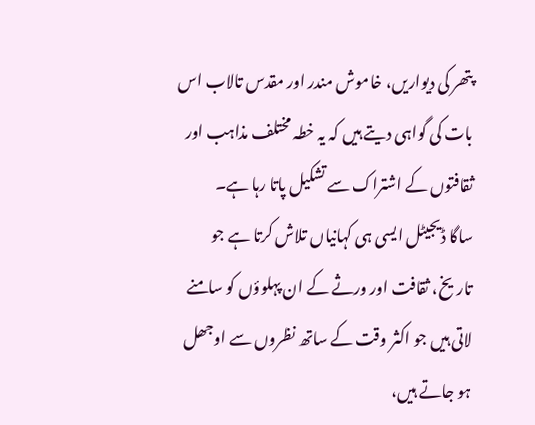پتھر کی دیواریں، خاموش مندر اور مقدس تالاب اس بات کی گواہی دیتے ہیں کہ یہ خطہ مختلف مذاہب اور ثقافتوں کے اشتراک سے تشکیل پاتا رہا ہے۔
ساگا ڈیجیٹل ایسی ہی کہانیاں تلاش کرتا ہے جو تاریخ، ثقافت اور ورثے کے ان پہلوؤں کو سامنے لاتی ہیں جو اکثر وقت کے ساتھ نظروں سے اوجھل ہو جاتے ہیں،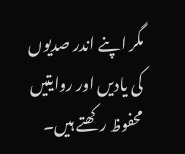مگر اپنے اندر صدیوں کی یادیں اور روایتیں محفوظ رکھتے ہیں۔